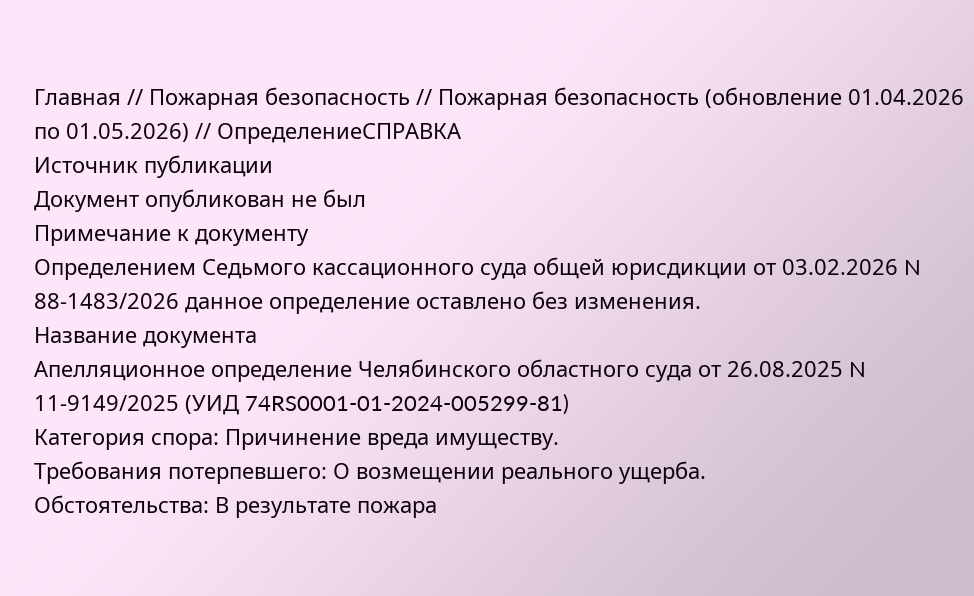Главная // Пожарная безопасность // Пожарная безопасность (обновление 01.04.2026 по 01.05.2026) // ОпределениеСПРАВКА
Источник публикации
Документ опубликован не был
Примечание к документу
Определением Седьмого кассационного суда общей юрисдикции от 03.02.2026 N 88-1483/2026 данное определение оставлено без изменения.
Название документа
Апелляционное определение Челябинского областного суда от 26.08.2025 N 11-9149/2025 (УИД 74RS0001-01-2024-005299-81)
Категория спора: Причинение вреда имуществу.
Требования потерпевшего: О возмещении реального ущерба.
Обстоятельства: В результате пожара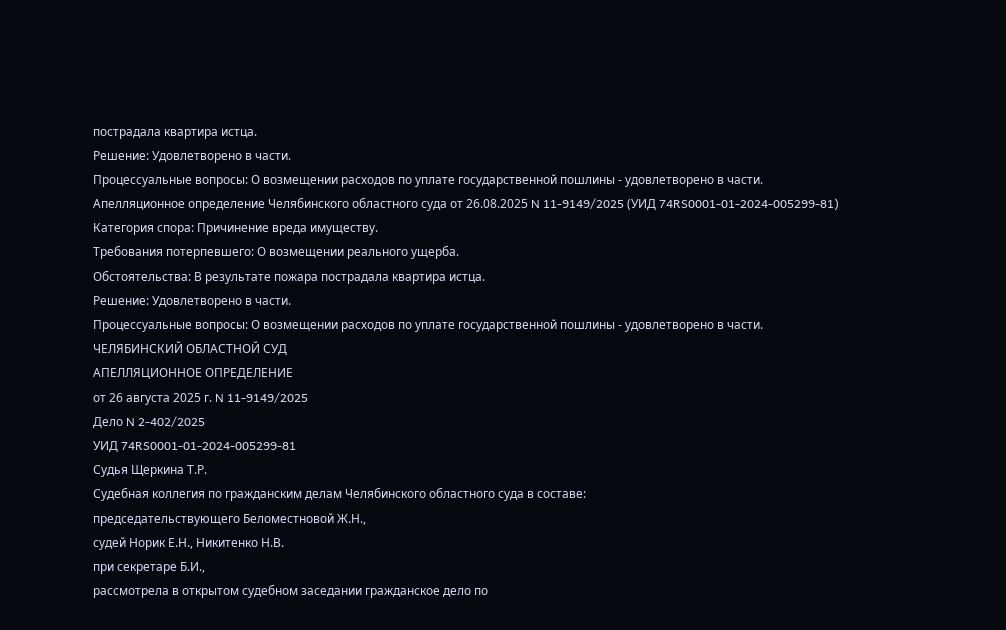пострадала квартира истца.
Решение: Удовлетворено в части.
Процессуальные вопросы: О возмещении расходов по уплате государственной пошлины - удовлетворено в части.
Апелляционное определение Челябинского областного суда от 26.08.2025 N 11-9149/2025 (УИД 74RS0001-01-2024-005299-81)
Категория спора: Причинение вреда имуществу.
Требования потерпевшего: О возмещении реального ущерба.
Обстоятельства: В результате пожара пострадала квартира истца.
Решение: Удовлетворено в части.
Процессуальные вопросы: О возмещении расходов по уплате государственной пошлины - удовлетворено в части.
ЧЕЛЯБИНСКИЙ ОБЛАСТНОЙ СУД
АПЕЛЛЯЦИОННОЕ ОПРЕДЕЛЕНИЕ
от 26 августа 2025 г. N 11-9149/2025
Дело N 2-402/2025
УИД 74RS0001-01-2024-005299-81
Судья Щеркина Т.Р.
Судебная коллегия по гражданским делам Челябинского областного суда в составе:
председательствующего Беломестновой Ж.Н.,
судей Норик Е.Н., Никитенко Н.В.
при секретаре Б.И.,
рассмотрела в открытом судебном заседании гражданское дело по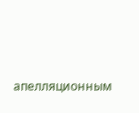апелляционным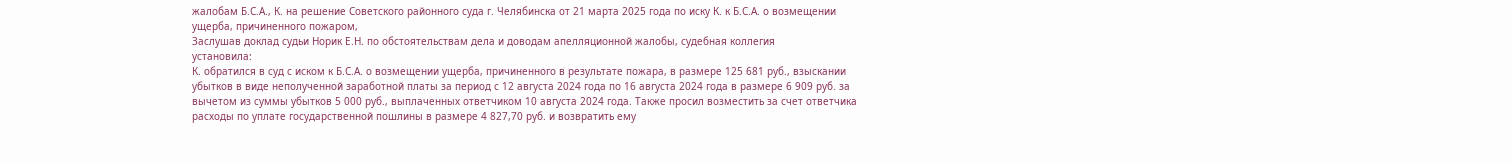жалобам Б.С.А., К. на решение Советского районного суда г. Челябинска от 21 марта 2025 года по иску К. к Б.С.А. о возмещении ущерба, причиненного пожаром,
Заслушав доклад судьи Норик Е.Н. по обстоятельствам дела и доводам апелляционной жалобы, судебная коллегия
установила:
К. обратился в суд с иском к Б.С.А. о возмещении ущерба, причиненного в результате пожара, в размере 125 681 руб., взыскании убытков в виде неполученной заработной платы за период с 12 августа 2024 года по 16 августа 2024 года в размере 6 909 руб. за вычетом из суммы убытков 5 000 руб., выплаченных ответчиком 10 августа 2024 года. Также просил возместить за счет ответчика расходы по уплате государственной пошлины в размере 4 827,70 руб. и возвратить ему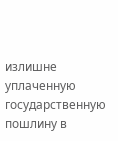излишне уплаченную государственную пошлину в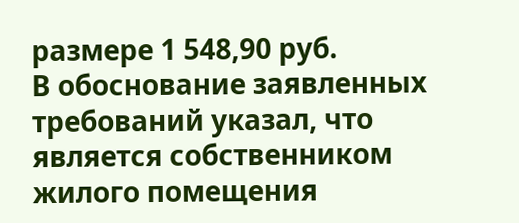размере 1 548,90 руб.
В обоснование заявленных требований указал, что является собственником жилого помещения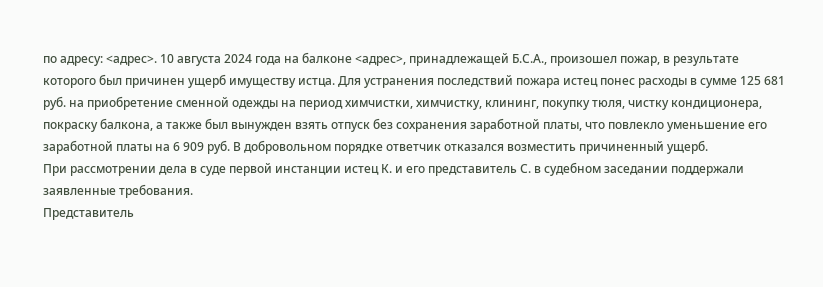по адресу: <адрес>. 10 августа 2024 года на балконе <адрес>, принадлежащей Б.С.А., произошел пожар, в результате которого был причинен ущерб имуществу истца. Для устранения последствий пожара истец понес расходы в сумме 125 681 руб. на приобретение сменной одежды на период химчистки, химчистку, клининг, покупку тюля, чистку кондиционера, покраску балкона, а также был вынужден взять отпуск без сохранения заработной платы, что повлекло уменьшение его заработной платы на 6 909 руб. В добровольном порядке ответчик отказался возместить причиненный ущерб.
При рассмотрении дела в суде первой инстанции истец К. и его представитель С. в судебном заседании поддержали заявленные требования.
Представитель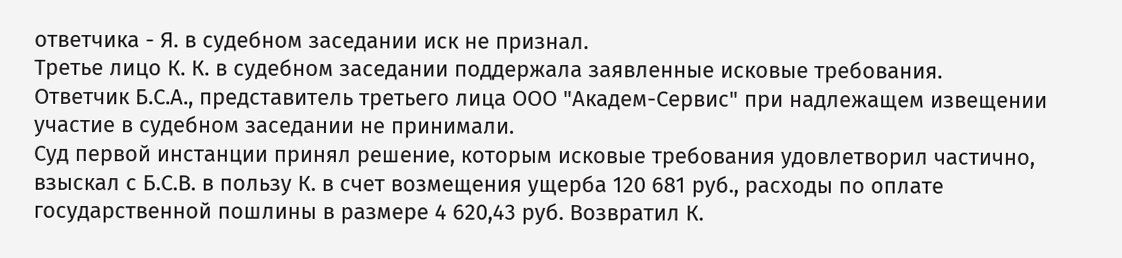ответчика - Я. в судебном заседании иск не признал.
Третье лицо К. К. в судебном заседании поддержала заявленные исковые требования.
Ответчик Б.С.А., представитель третьего лица ООО "Академ-Сервис" при надлежащем извещении участие в судебном заседании не принимали.
Суд первой инстанции принял решение, которым исковые требования удовлетворил частично, взыскал с Б.С.В. в пользу К. в счет возмещения ущерба 120 681 руб., расходы по оплате государственной пошлины в размере 4 620,43 руб. Возвратил К.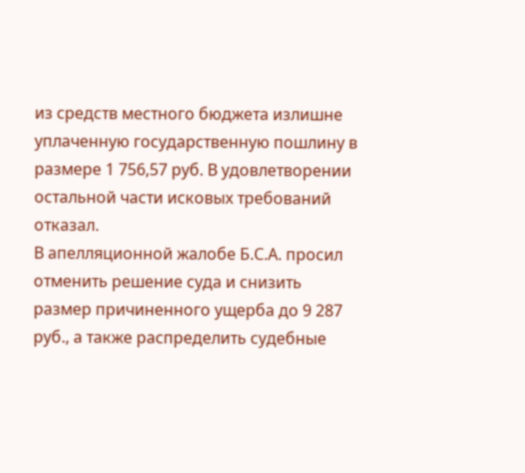из средств местного бюджета излишне уплаченную государственную пошлину в размере 1 756,57 руб. В удовлетворении остальной части исковых требований отказал.
В апелляционной жалобе Б.С.А. просил отменить решение суда и снизить размер причиненного ущерба до 9 287 руб., а также распределить судебные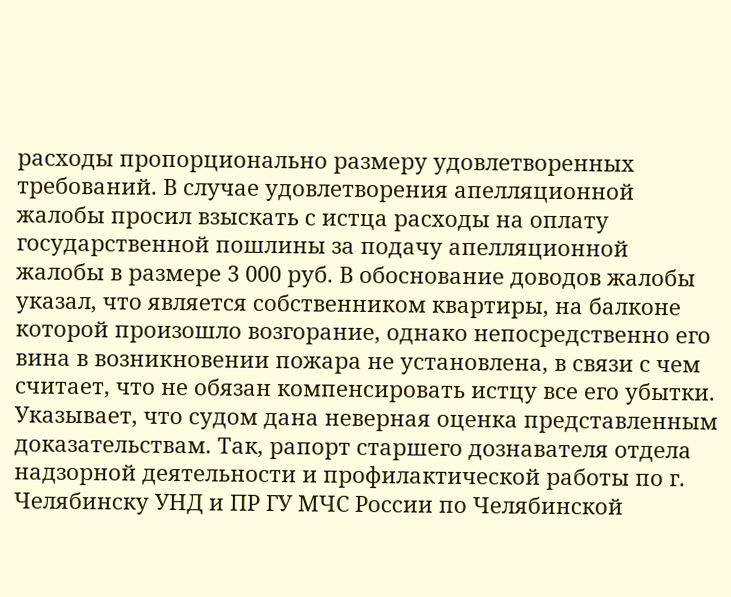расходы пропорционально размеру удовлетворенных требований. В случае удовлетворения апелляционной жалобы просил взыскать с истца расходы на оплату государственной пошлины за подачу апелляционной жалобы в размере 3 000 руб. В обоснование доводов жалобы указал, что является собственником квартиры, на балконе которой произошло возгорание, однако непосредственно его вина в возникновении пожара не установлена, в связи с чем считает, что не обязан компенсировать истцу все его убытки. Указывает, что судом дана неверная оценка представленным доказательствам. Так, рапорт старшего дознавателя отдела надзорной деятельности и профилактической работы по г. Челябинску УНД и ПР ГУ МЧС России по Челябинской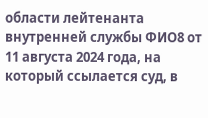области лейтенанта внутренней службы ФИО8 от 11 августа 2024 года, на который ссылается суд, в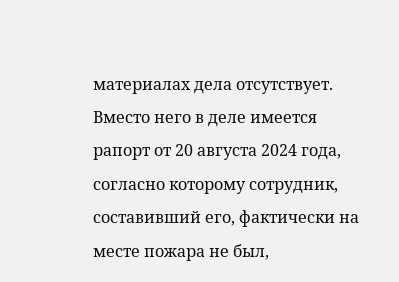материалах дела отсутствует. Вместо него в деле имеется рапорт от 20 августа 2024 года, согласно которому сотрудник, составивший его, фактически на месте пожара не был,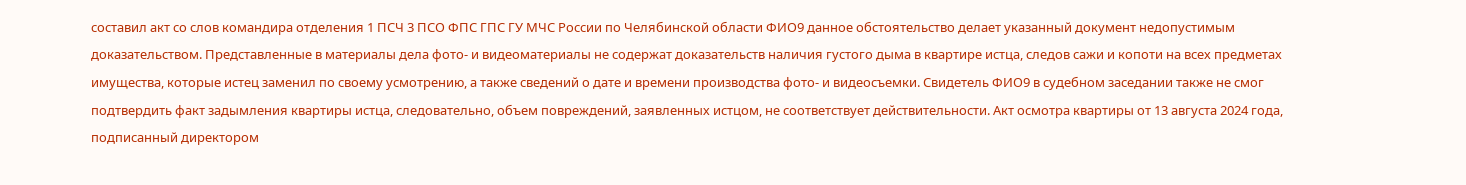составил акт со слов командира отделения 1 ПСЧ 3 ПСО ФПС ГПС ГУ МЧС России по Челябинской области ФИО9 данное обстоятельство делает указанный документ недопустимым доказательством. Представленные в материалы дела фото- и видеоматериалы не содержат доказательств наличия густого дыма в квартире истца, следов сажи и копоти на всех предметах имущества, которые истец заменил по своему усмотрению, а также сведений о дате и времени производства фото- и видеосъемки. Свидетель ФИО9 в судебном заседании также не смог подтвердить факт задымления квартиры истца, следовательно, объем повреждений, заявленных истцом, не соответствует действительности. Акт осмотра квартиры от 13 августа 2024 года, подписанный директором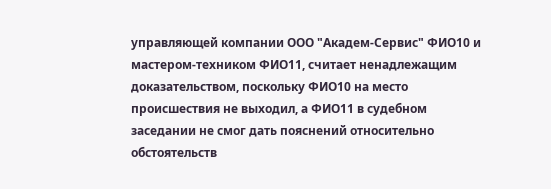управляющей компании ООО "Академ-Сервис" ФИО10 и мастером-техником ФИО11, считает ненадлежащим доказательством, поскольку ФИО10 на место происшествия не выходил, а ФИО11 в судебном заседании не смог дать пояснений относительно обстоятельств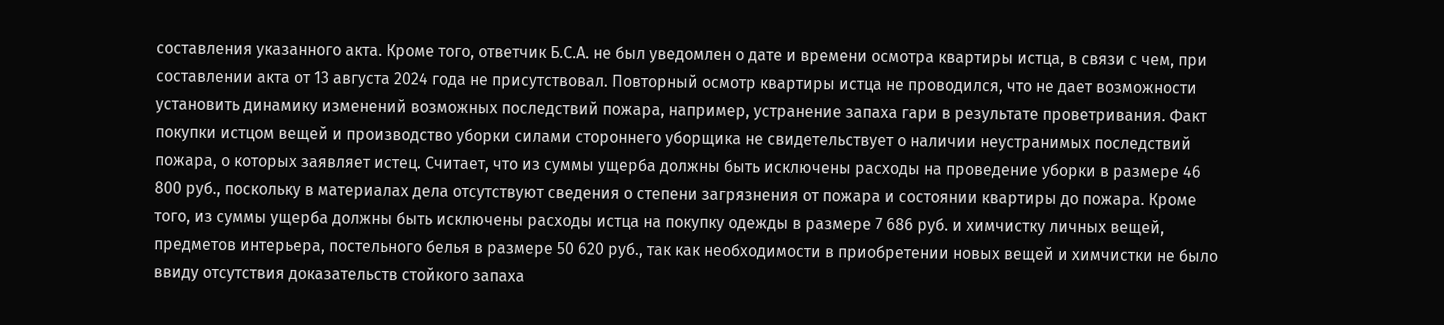составления указанного акта. Кроме того, ответчик Б.С.А. не был уведомлен о дате и времени осмотра квартиры истца, в связи с чем, при составлении акта от 13 августа 2024 года не присутствовал. Повторный осмотр квартиры истца не проводился, что не дает возможности установить динамику изменений возможных последствий пожара, например, устранение запаха гари в результате проветривания. Факт покупки истцом вещей и производство уборки силами стороннего уборщика не свидетельствует о наличии неустранимых последствий пожара, о которых заявляет истец. Считает, что из суммы ущерба должны быть исключены расходы на проведение уборки в размере 46 800 руб., поскольку в материалах дела отсутствуют сведения о степени загрязнения от пожара и состоянии квартиры до пожара. Кроме того, из суммы ущерба должны быть исключены расходы истца на покупку одежды в размере 7 686 руб. и химчистку личных вещей, предметов интерьера, постельного белья в размере 50 620 руб., так как необходимости в приобретении новых вещей и химчистки не было ввиду отсутствия доказательств стойкого запаха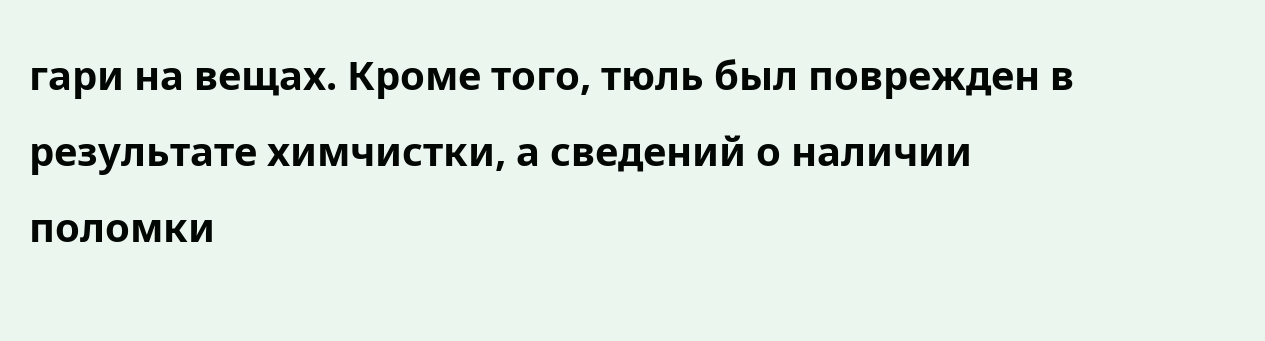гари на вещах. Кроме того, тюль был поврежден в результате химчистки, а сведений о наличии поломки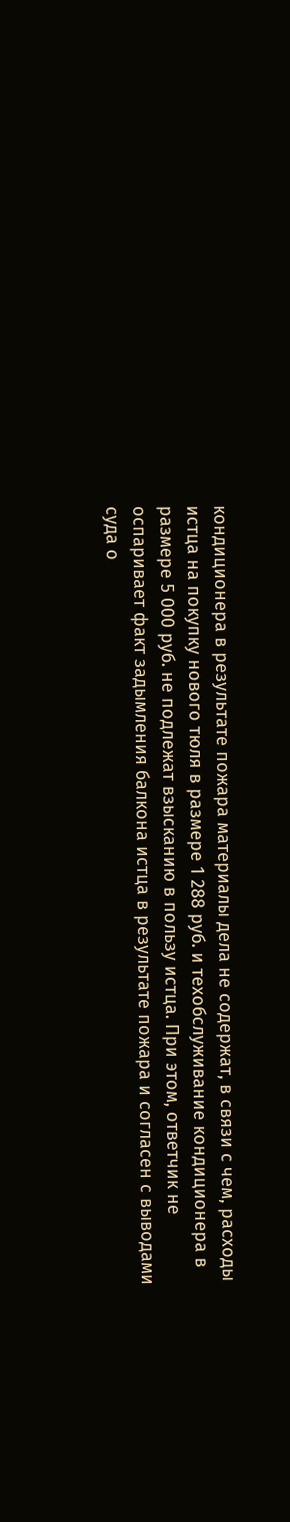кондиционера в результате пожара материалы дела не содержат, в связи с чем, расходы истца на покупку нового тюля в размере 1 288 руб. и техобслуживание кондиционера в размере 5 000 руб. не подлежат взысканию в пользу истца. При этом, ответчик не оспаривает факт задымления балкона истца в результате пожара и согласен с выводами суда о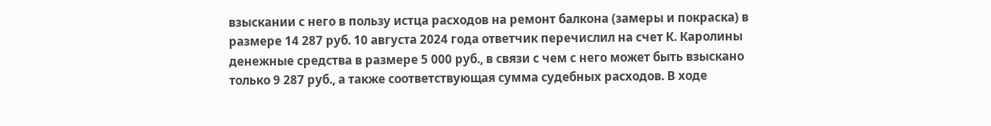взыскании с него в пользу истца расходов на ремонт балкона (замеры и покраска) в размере 14 287 руб. 10 августа 2024 года ответчик перечислил на счет К. Каролины денежные средства в размере 5 000 руб., в связи с чем с него может быть взыскано только 9 287 руб., а также соответствующая сумма судебных расходов. В ходе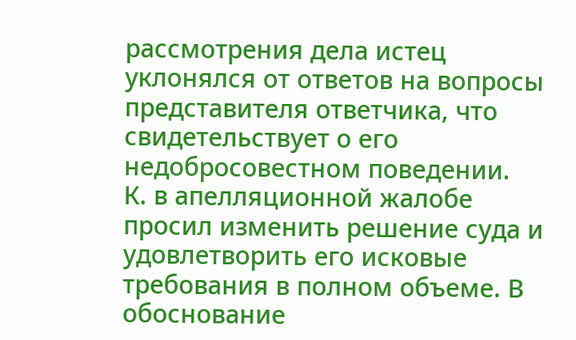рассмотрения дела истец уклонялся от ответов на вопросы представителя ответчика, что свидетельствует о его недобросовестном поведении.
К. в апелляционной жалобе просил изменить решение суда и удовлетворить его исковые требования в полном объеме. В обоснование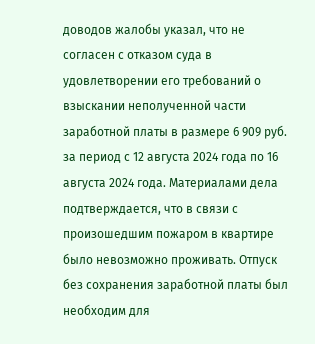доводов жалобы указал, что не согласен с отказом суда в удовлетворении его требований о взыскании неполученной части заработной платы в размере 6 909 руб. за период с 12 августа 2024 года по 16 августа 2024 года. Материалами дела подтверждается, что в связи с произошедшим пожаром в квартире было невозможно проживать. Отпуск без сохранения заработной платы был необходим для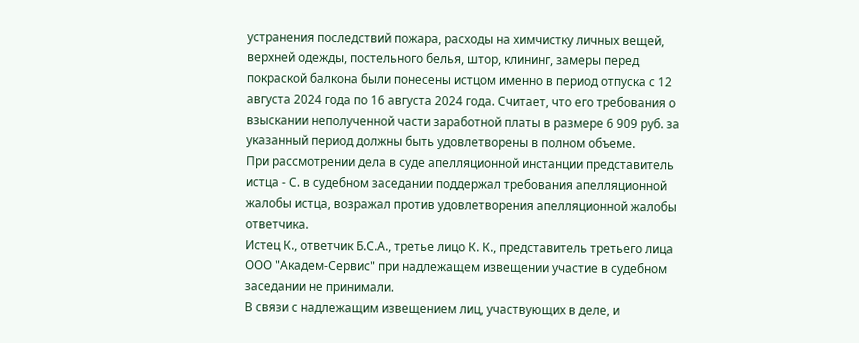устранения последствий пожара, расходы на химчистку личных вещей, верхней одежды, постельного белья, штор, клининг, замеры перед покраской балкона были понесены истцом именно в период отпуска с 12 августа 2024 года по 16 августа 2024 года. Считает, что его требования о взыскании неполученной части заработной платы в размере 6 909 руб. за указанный период должны быть удовлетворены в полном объеме.
При рассмотрении дела в суде апелляционной инстанции представитель истца - С. в судебном заседании поддержал требования апелляционной жалобы истца, возражал против удовлетворения апелляционной жалобы ответчика.
Истец К., ответчик Б.С.А., третье лицо К. К., представитель третьего лица ООО "Академ-Сервис" при надлежащем извещении участие в судебном заседании не принимали.
В связи с надлежащим извещением лиц, участвующих в деле, и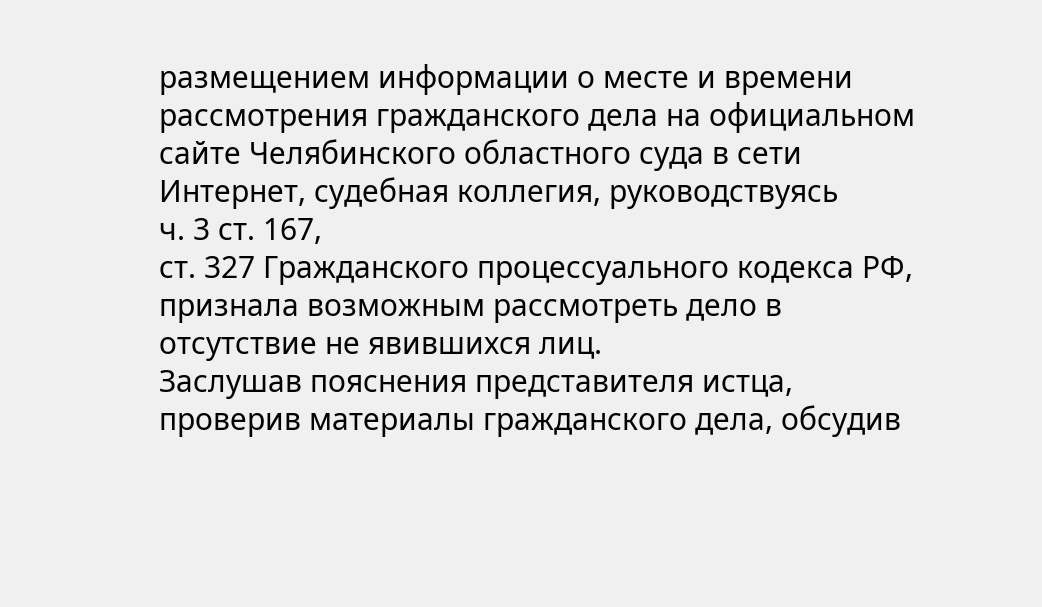размещением информации о месте и времени рассмотрения гражданского дела на официальном сайте Челябинского областного суда в сети Интернет, судебная коллегия, руководствуясь
ч. 3 ст. 167,
ст. 327 Гражданского процессуального кодекса РФ, признала возможным рассмотреть дело в отсутствие не явившихся лиц.
Заслушав пояснения представителя истца, проверив материалы гражданского дела, обсудив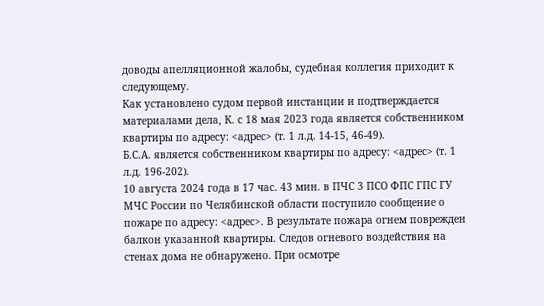доводы апелляционной жалобы, судебная коллегия приходит к следующему.
Как установлено судом первой инстанции и подтверждается материалами дела, К. с 18 мая 2023 года является собственником квартиры по адресу: <адрес> (т. 1 л.д. 14-15, 46-49).
Б.С.А. является собственником квартиры по адресу: <адрес> (т. 1 л.д. 196-202).
10 августа 2024 года в 17 час. 43 мин. в ПЧС 3 ПСО ФПС ГПС ГУ МЧС России по Челябинской области поступило сообщение о пожаре по адресу: <адрес>. В результате пожара огнем поврежден балкон указанной квартиры. Следов огневого воздействия на стенах дома не обнаружено. При осмотре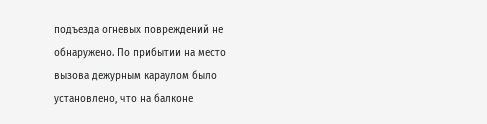подъезда огневых повреждений не обнаружено. По прибытии на место вызова дежурным караулом было установлено, что на балконе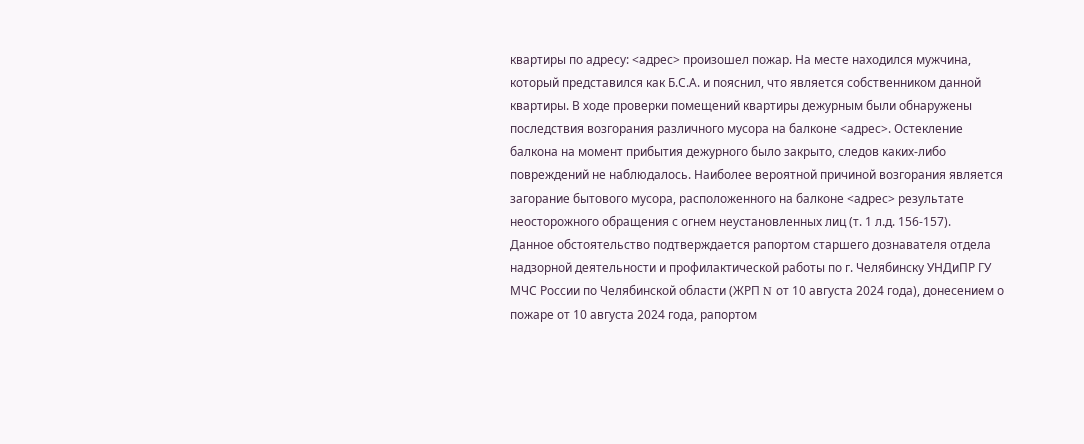квартиры по адресу: <адрес> произошел пожар. На месте находился мужчина, который представился как Б.С.А. и пояснил, что является собственником данной квартиры. В ходе проверки помещений квартиры дежурным были обнаружены последствия возгорания различного мусора на балконе <адрес>. Остекление балкона на момент прибытия дежурного было закрыто, следов каких-либо повреждений не наблюдалось. Наиболее вероятной причиной возгорания является загорание бытового мусора, расположенного на балконе <адрес> результате неосторожного обращения с огнем неустановленных лиц (т. 1 л.д. 156-157).
Данное обстоятельство подтверждается рапортом старшего дознавателя отдела надзорной деятельности и профилактической работы по г. Челябинску УНДиПР ГУ МЧС России по Челябинской области (ЖРП N от 10 августа 2024 года), донесением о пожаре от 10 августа 2024 года, рапортом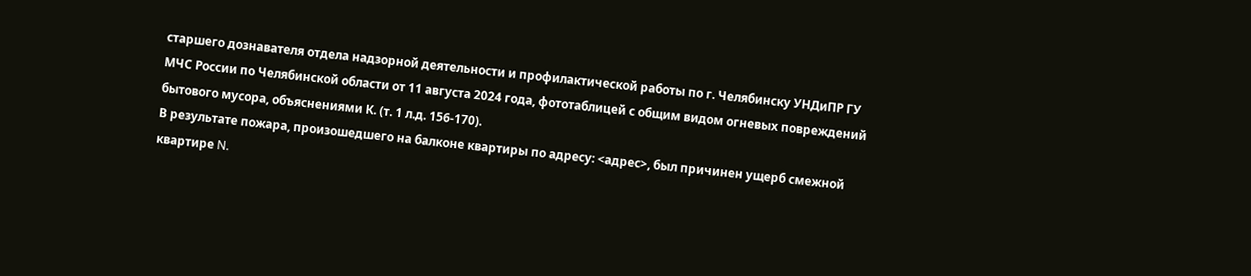старшего дознавателя отдела надзорной деятельности и профилактической работы по г. Челябинску УНДиПР ГУ МЧС России по Челябинской области от 11 августа 2024 года, фототаблицей с общим видом огневых повреждений бытового мусора, объяснениями К. (т. 1 л.д. 156-170).
В результате пожара, произошедшего на балконе квартиры по адресу: <адрес>, был причинен ущерб смежной квартире N.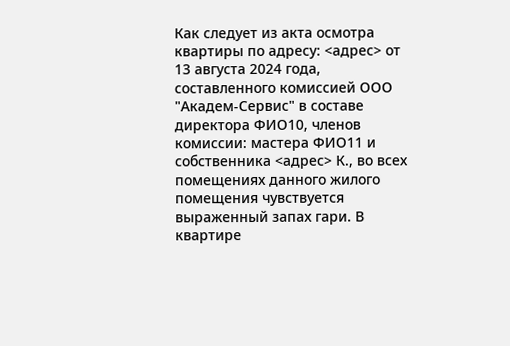Как следует из акта осмотра квартиры по адресу: <адрес> от 13 августа 2024 года, составленного комиссией ООО "Академ-Сервис" в составе директора ФИО10, членов комиссии: мастера ФИО11 и собственника <адрес> К., во всех помещениях данного жилого помещения чувствуется выраженный запах гари. В квартире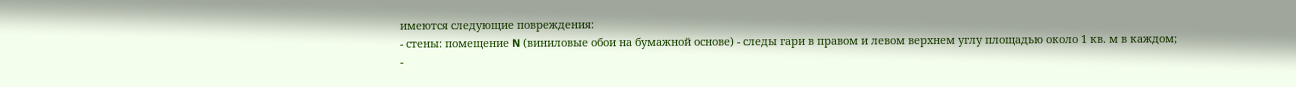имеются следующие повреждения:
- стены: помещение N (виниловые обои на бумажной основе) - следы гари в правом и левом верхнем углу площадью около 1 кв. м в каждом;
-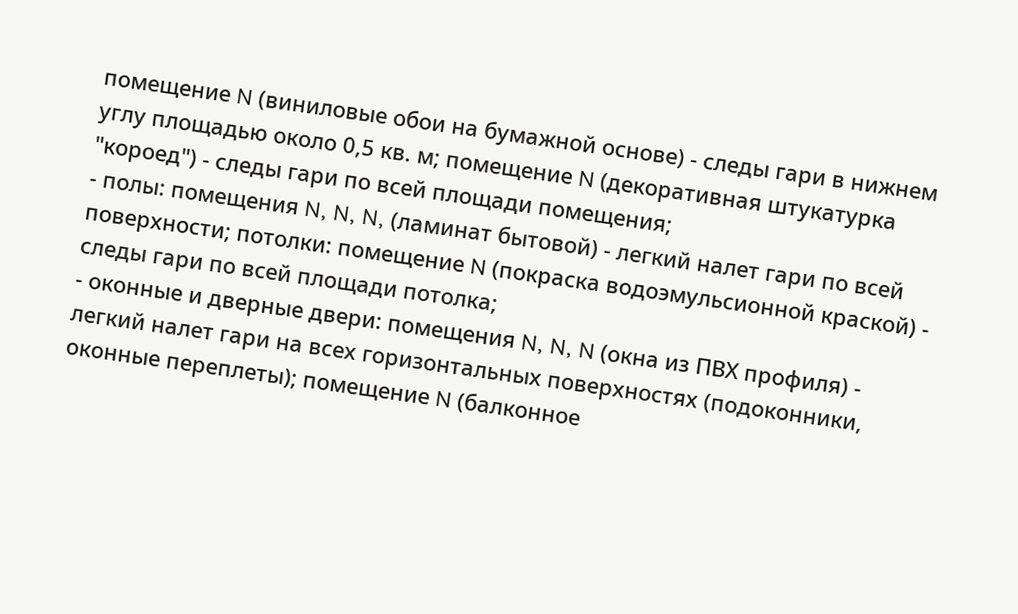помещение N (виниловые обои на бумажной основе) - следы гари в нижнем углу площадью около 0,5 кв. м; помещение N (декоративная штукатурка "короед") - следы гари по всей площади помещения;
- полы: помещения N, N, N, (ламинат бытовой) - легкий налет гари по всей поверхности; потолки: помещение N (покраска водоэмульсионной краской) - следы гари по всей площади потолка;
- оконные и дверные двери: помещения N, N, N (окна из ПВХ профиля) - легкий налет гари на всех горизонтальных поверхностях (подоконники, оконные переплеты); помещение N (балконное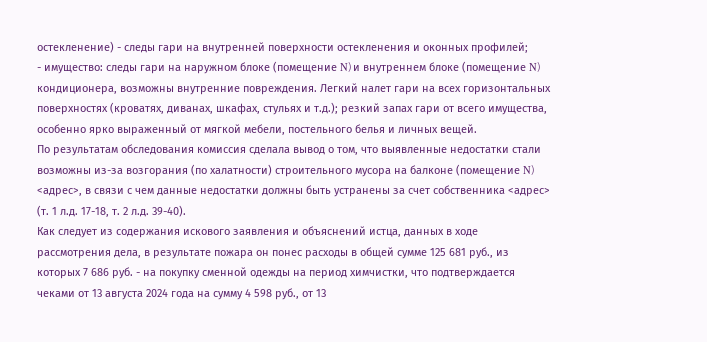остекленение) - следы гари на внутренней поверхности остекленения и оконных профилей;
- имущество: следы гари на наружном блоке (помещение N) и внутреннем блоке (помещение N) кондиционера, возможны внутренние повреждения. Легкий налет гари на всех горизонтальных поверхностях (кроватях, диванах, шкафах, стульях и т.д.); резкий запах гари от всего имущества, особенно ярко выраженный от мягкой мебели, постельного белья и личных вещей.
По результатам обследования комиссия сделала вывод о том, что выявленные недостатки стали возможны из-за возгорания (по халатности) строительного мусора на балконе (помещение N) <адрес>, в связи с чем данные недостатки должны быть устранены за счет собственника <адрес> (т. 1 л.д. 17-18, т. 2 л.д. 39-40).
Как следует из содержания искового заявления и объяснений истца, данных в ходе рассмотрения дела, в результате пожара он понес расходы в общей сумме 125 681 руб., из которых 7 686 руб. - на покупку сменной одежды на период химчистки, что подтверждается чеками от 13 августа 2024 года на сумму 4 598 руб., от 13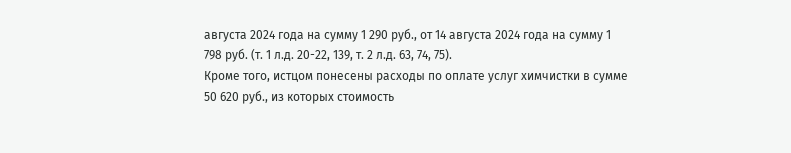августа 2024 года на сумму 1 290 руб., от 14 августа 2024 года на сумму 1 798 руб. (т. 1 л.д. 20-22, 139, т. 2 л.д. 63, 74, 75).
Кроме того, истцом понесены расходы по оплате услуг химчистки в сумме 50 620 руб., из которых стоимость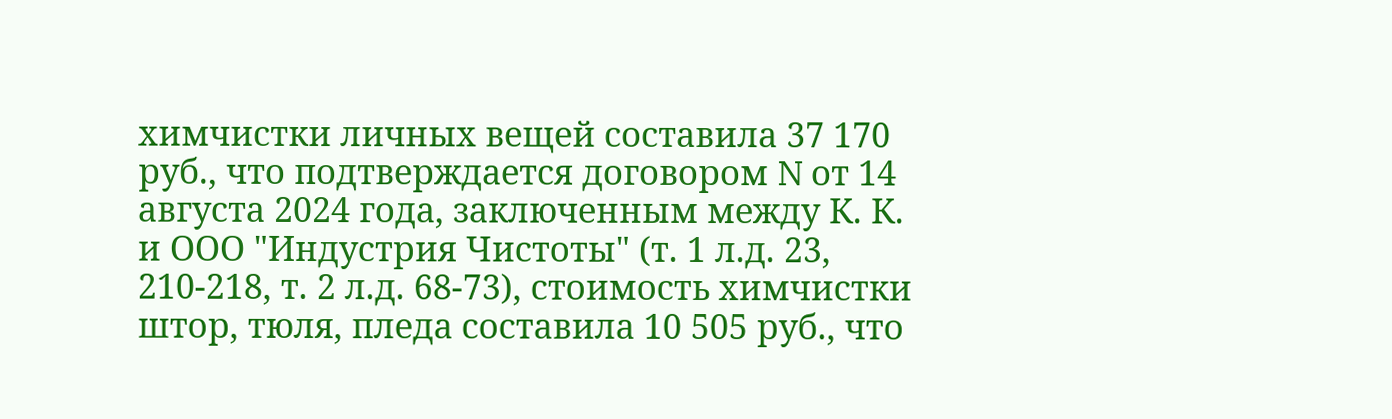химчистки личных вещей составила 37 170 руб., что подтверждается договором N от 14 августа 2024 года, заключенным между К. К. и ООО "Индустрия Чистоты" (т. 1 л.д. 23, 210-218, т. 2 л.д. 68-73), стоимость химчистки штор, тюля, пледа составила 10 505 руб., что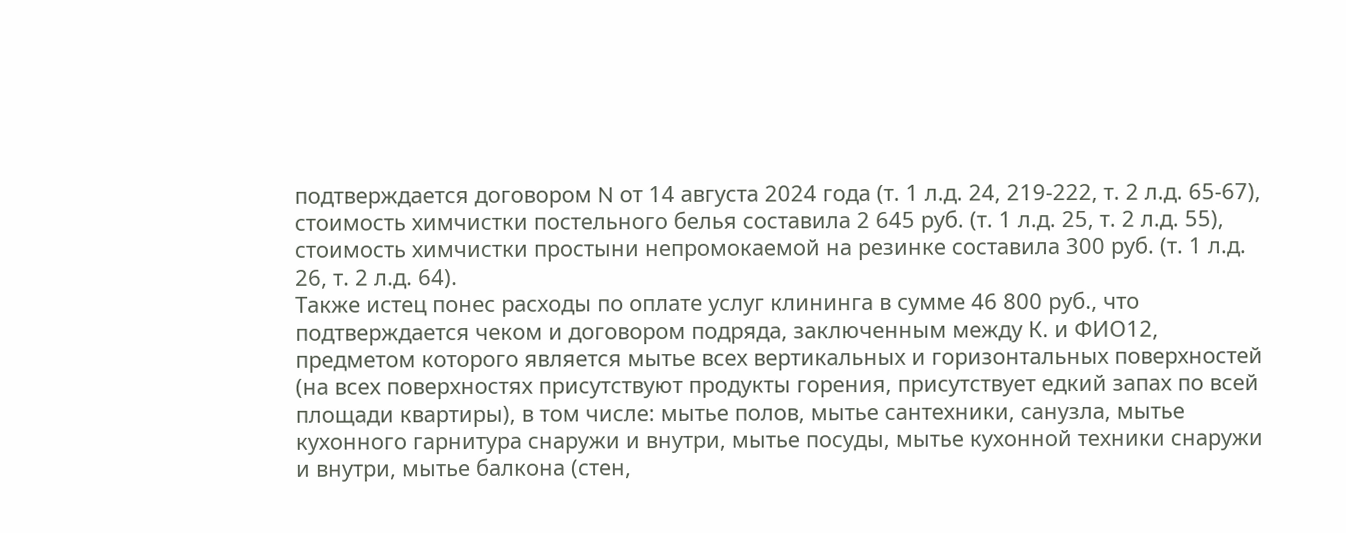подтверждается договором N от 14 августа 2024 года (т. 1 л.д. 24, 219-222, т. 2 л.д. 65-67), стоимость химчистки постельного белья составила 2 645 руб. (т. 1 л.д. 25, т. 2 л.д. 55), стоимость химчистки простыни непромокаемой на резинке составила 300 руб. (т. 1 л.д. 26, т. 2 л.д. 64).
Также истец понес расходы по оплате услуг клининга в сумме 46 800 руб., что подтверждается чеком и договором подряда, заключенным между К. и ФИО12, предметом которого является мытье всех вертикальных и горизонтальных поверхностей (на всех поверхностях присутствуют продукты горения, присутствует едкий запах по всей площади квартиры), в том числе: мытье полов, мытье сантехники, санузла, мытье кухонного гарнитура снаружи и внутри, мытье посуды, мытье кухонной техники снаружи и внутри, мытье балкона (стен,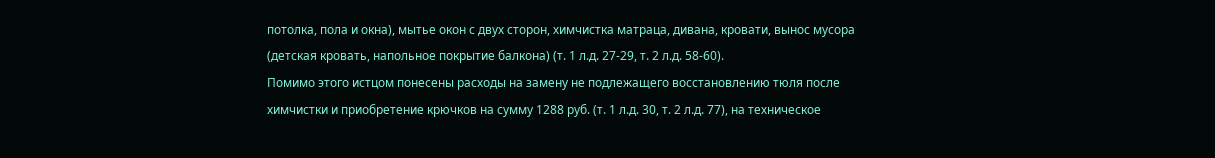потолка, пола и окна), мытье окон с двух сторон, химчистка матраца, дивана, кровати, вынос мусора (детская кровать, напольное покрытие балкона) (т. 1 л.д. 27-29, т. 2 л.д. 58-60).
Помимо этого истцом понесены расходы на замену не подлежащего восстановлению тюля после химчистки и приобретение крючков на сумму 1288 руб. (т. 1 л.д. 30, т. 2 л.д. 77), на техническое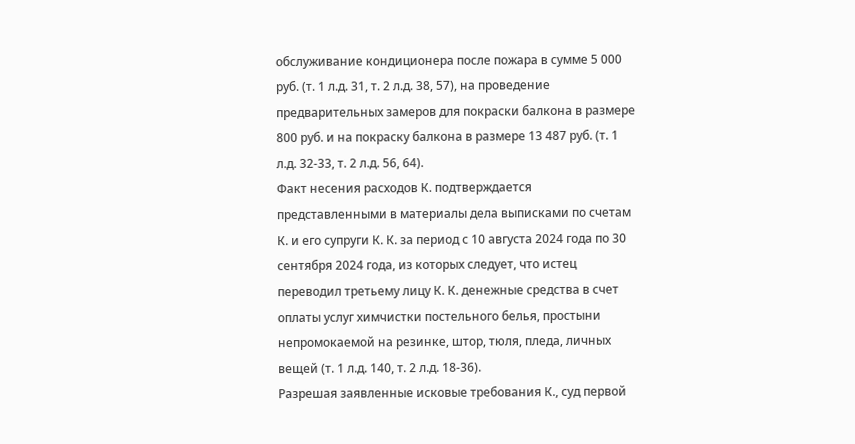обслуживание кондиционера после пожара в сумме 5 000 руб. (т. 1 л.д. 31, т. 2 л.д. 38, 57), на проведение предварительных замеров для покраски балкона в размере 800 руб. и на покраску балкона в размере 13 487 руб. (т. 1 л.д. 32-33, т. 2 л.д. 56, 64).
Факт несения расходов К. подтверждается представленными в материалы дела выписками по счетам К. и его супруги К. К. за период с 10 августа 2024 года по 30 сентября 2024 года, из которых следует, что истец переводил третьему лицу К. К. денежные средства в счет оплаты услуг химчистки постельного белья, простыни непромокаемой на резинке, штор, тюля, пледа, личных вещей (т. 1 л.д. 140, т. 2 л.д. 18-36).
Разрешая заявленные исковые требования К., суд первой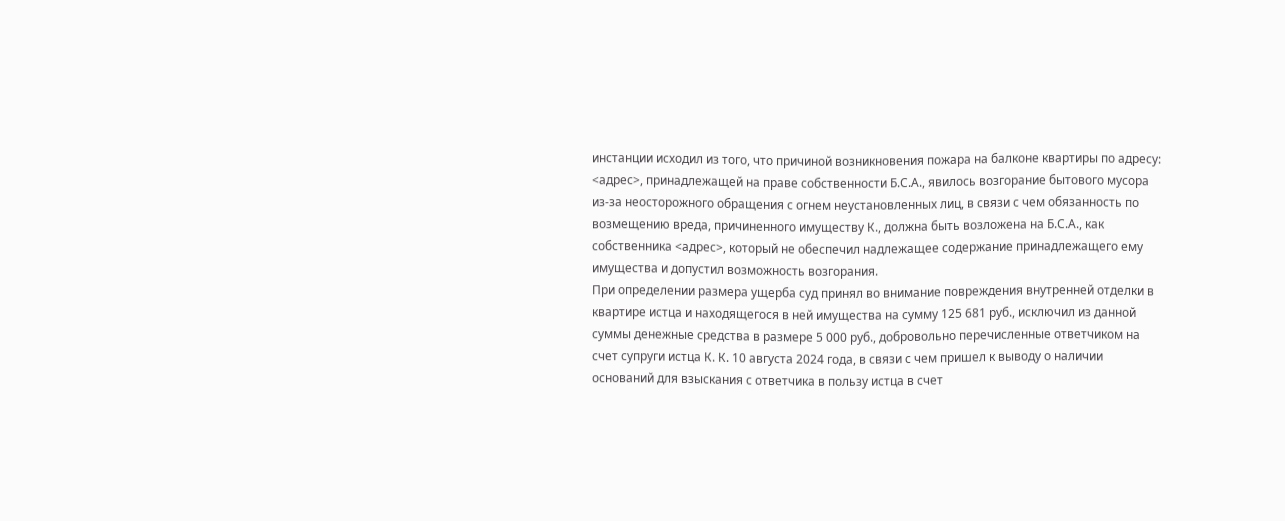инстанции исходил из того, что причиной возникновения пожара на балконе квартиры по адресу: <адрес>, принадлежащей на праве собственности Б.С.А., явилось возгорание бытового мусора из-за неосторожного обращения с огнем неустановленных лиц, в связи с чем обязанность по возмещению вреда, причиненного имуществу К., должна быть возложена на Б.С.А., как собственника <адрес>, который не обеспечил надлежащее содержание принадлежащего ему имущества и допустил возможность возгорания.
При определении размера ущерба суд принял во внимание повреждения внутренней отделки в квартире истца и находящегося в ней имущества на сумму 125 681 руб., исключил из данной суммы денежные средства в размере 5 000 руб., добровольно перечисленные ответчиком на счет супруги истца К. К. 10 августа 2024 года, в связи с чем пришел к выводу о наличии оснований для взыскания с ответчика в пользу истца в счет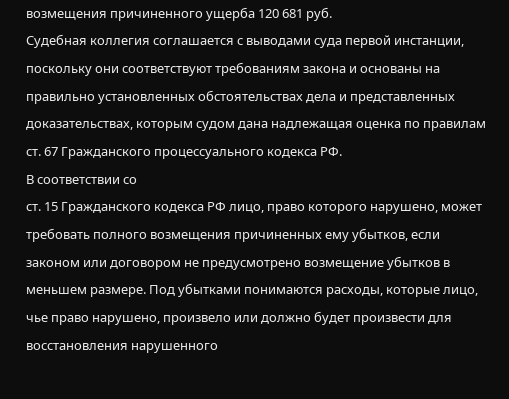возмещения причиненного ущерба 120 681 руб.
Судебная коллегия соглашается с выводами суда первой инстанции, поскольку они соответствуют требованиям закона и основаны на правильно установленных обстоятельствах дела и представленных доказательствах, которым судом дана надлежащая оценка по правилам
ст. 67 Гражданского процессуального кодекса РФ.
В соответствии со
ст. 15 Гражданского кодекса РФ лицо, право которого нарушено, может требовать полного возмещения причиненных ему убытков, если законом или договором не предусмотрено возмещение убытков в меньшем размере. Под убытками понимаются расходы, которые лицо, чье право нарушено, произвело или должно будет произвести для восстановления нарушенного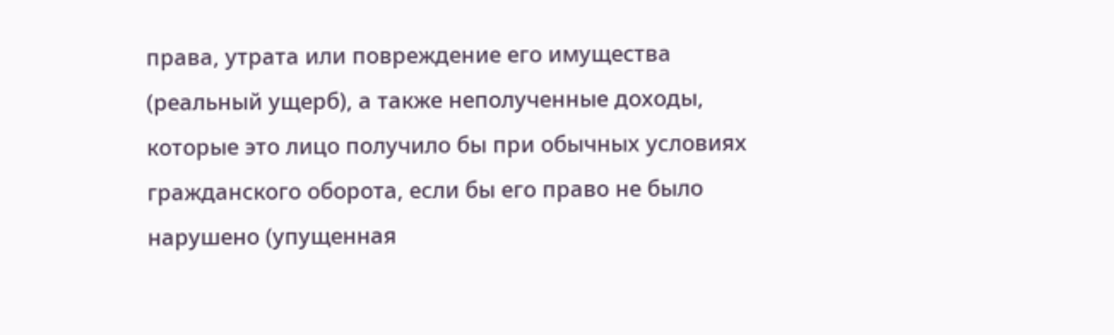права, утрата или повреждение его имущества (реальный ущерб), а также неполученные доходы, которые это лицо получило бы при обычных условиях гражданского оборота, если бы его право не было нарушено (упущенная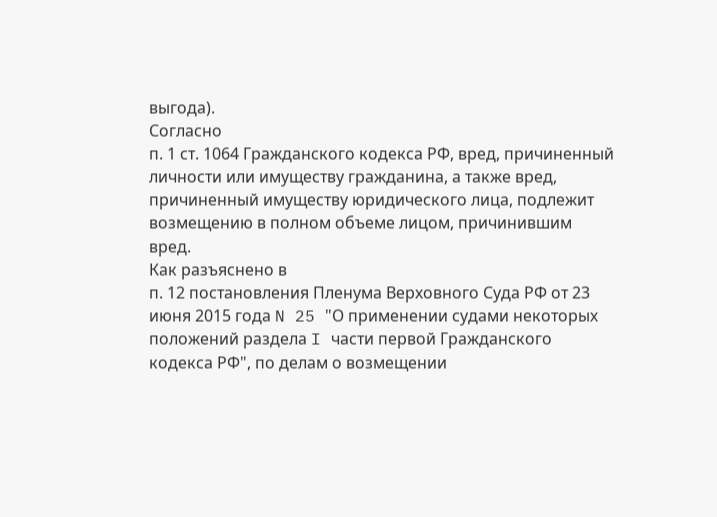выгода).
Согласно
п. 1 ст. 1064 Гражданского кодекса РФ, вред, причиненный личности или имуществу гражданина, а также вред, причиненный имуществу юридического лица, подлежит возмещению в полном объеме лицом, причинившим вред.
Как разъяснено в
п. 12 постановления Пленума Верховного Суда РФ от 23 июня 2015 года N 25 "О применении судами некоторых положений раздела I части первой Гражданского кодекса РФ", по делам о возмещении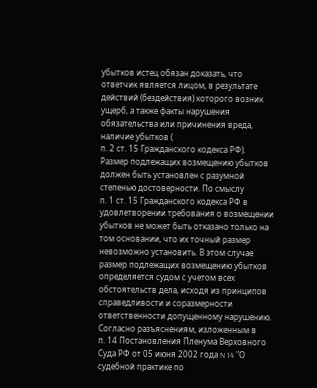убытков истец обязан доказать, что ответчик является лицом, в результате действий (бездействия) которого возник ущерб, а также факты нарушения обязательства или причинения вреда, наличие убытков (
п. 2 ст. 15 Гражданского кодекса РФ).
Размер подлежащих возмещению убытков должен быть установлен с разумной степенью достоверности. По смыслу
п. 1 ст. 15 Гражданского кодекса РФ в удовлетворении требования о возмещении убытков не может быть отказано только на том основании, что их точный размер невозможно установить. В этом случае размер подлежащих возмещению убытков определяется судом с учетом всех обстоятельств дела, исходя из принципов справедливости и соразмерности ответственности допущенному нарушению.
Согласно разъяснениям, изложенным в
п. 14 Постановления Пленума Верховного Суда РФ от 05 июня 2002 года N 14 "О судебной практике по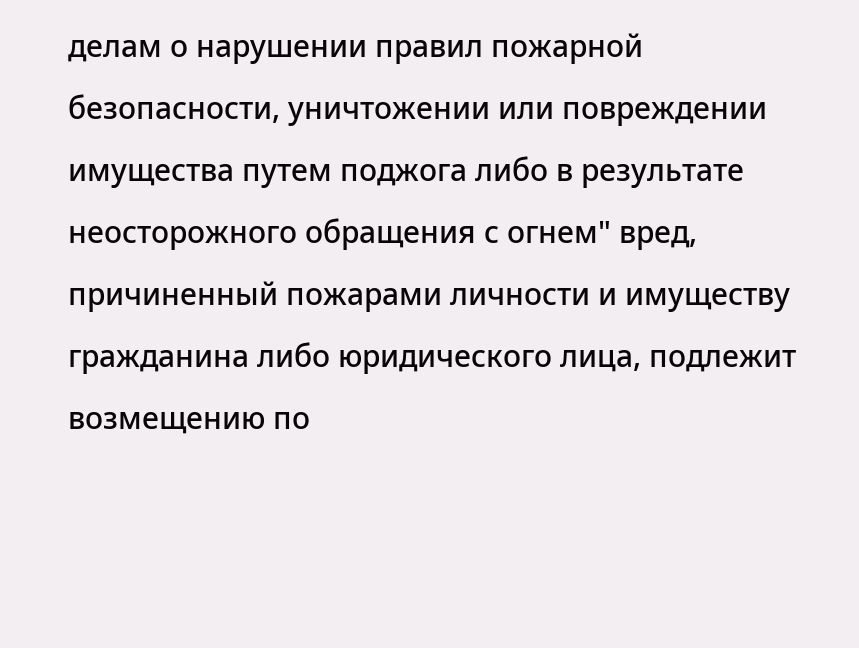делам о нарушении правил пожарной безопасности, уничтожении или повреждении имущества путем поджога либо в результате неосторожного обращения с огнем" вред, причиненный пожарами личности и имуществу гражданина либо юридического лица, подлежит возмещению по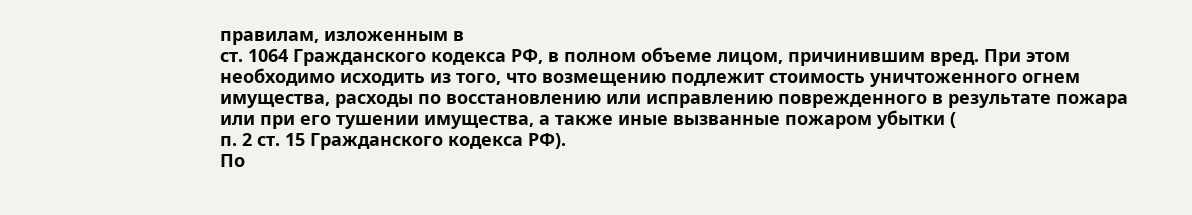правилам, изложенным в
ст. 1064 Гражданского кодекса РФ, в полном объеме лицом, причинившим вред. При этом необходимо исходить из того, что возмещению подлежит стоимость уничтоженного огнем имущества, расходы по восстановлению или исправлению поврежденного в результате пожара или при его тушении имущества, а также иные вызванные пожаром убытки (
п. 2 ст. 15 Гражданского кодекса РФ).
По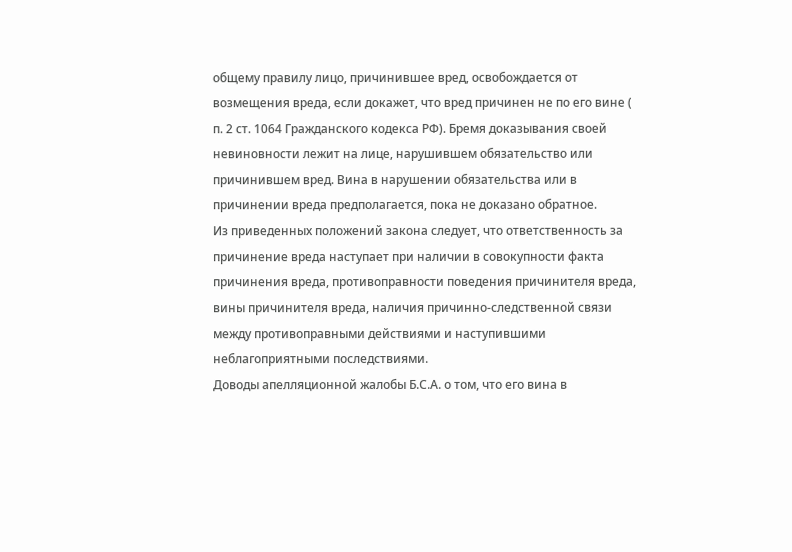общему правилу лицо, причинившее вред, освобождается от возмещения вреда, если докажет, что вред причинен не по его вине (
п. 2 ст. 1064 Гражданского кодекса РФ). Бремя доказывания своей невиновности лежит на лице, нарушившем обязательство или причинившем вред. Вина в нарушении обязательства или в причинении вреда предполагается, пока не доказано обратное.
Из приведенных положений закона следует, что ответственность за причинение вреда наступает при наличии в совокупности факта причинения вреда, противоправности поведения причинителя вреда, вины причинителя вреда, наличия причинно-следственной связи между противоправными действиями и наступившими неблагоприятными последствиями.
Доводы апелляционной жалобы Б.С.А. о том, что его вина в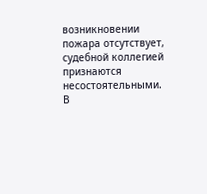возникновении пожара отсутствует, судебной коллегией признаются несостоятельными.
В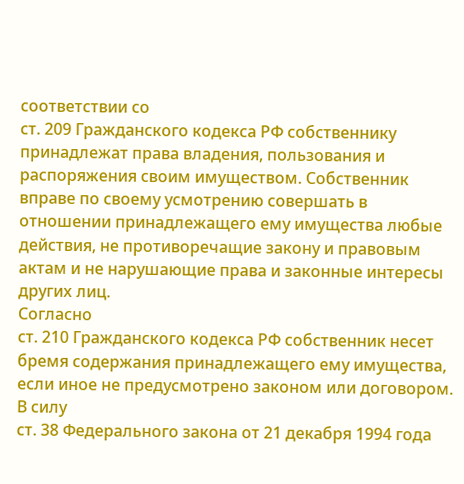соответствии со
ст. 209 Гражданского кодекса РФ собственнику принадлежат права владения, пользования и распоряжения своим имуществом. Собственник вправе по своему усмотрению совершать в отношении принадлежащего ему имущества любые действия, не противоречащие закону и правовым актам и не нарушающие права и законные интересы других лиц.
Согласно
ст. 210 Гражданского кодекса РФ собственник несет бремя содержания принадлежащего ему имущества, если иное не предусмотрено законом или договором.
В силу
ст. 38 Федерального закона от 21 декабря 1994 года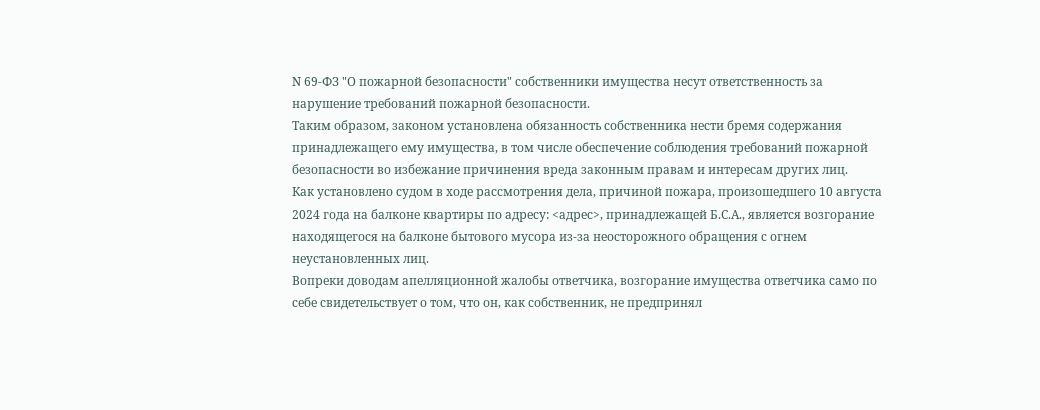N 69-ФЗ "О пожарной безопасности" собственники имущества несут ответственность за нарушение требований пожарной безопасности.
Таким образом, законом установлена обязанность собственника нести бремя содержания принадлежащего ему имущества, в том числе обеспечение соблюдения требований пожарной безопасности во избежание причинения вреда законным правам и интересам других лиц.
Как установлено судом в ходе рассмотрения дела, причиной пожара, произошедшего 10 августа 2024 года на балконе квартиры по адресу: <адрес>, принадлежащей Б.С.А., является возгорание находящегося на балконе бытового мусора из-за неосторожного обращения с огнем неустановленных лиц.
Вопреки доводам апелляционной жалобы ответчика, возгорание имущества ответчика само по себе свидетельствует о том, что он, как собственник, не предпринял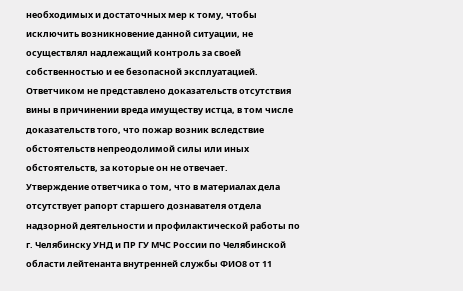необходимых и достаточных мер к тому, чтобы исключить возникновение данной ситуации, не осуществлял надлежащий контроль за своей собственностью и ее безопасной эксплуатацией.
Ответчиком не представлено доказательств отсутствия вины в причинении вреда имуществу истца, в том числе доказательств того, что пожар возник вследствие обстоятельств непреодолимой силы или иных обстоятельств, за которые он не отвечает.
Утверждение ответчика о том, что в материалах дела отсутствует рапорт старшего дознавателя отдела надзорной деятельности и профилактической работы по г. Челябинску УНД и ПР ГУ МЧС России по Челябинской области лейтенанта внутренней службы ФИО8 от 11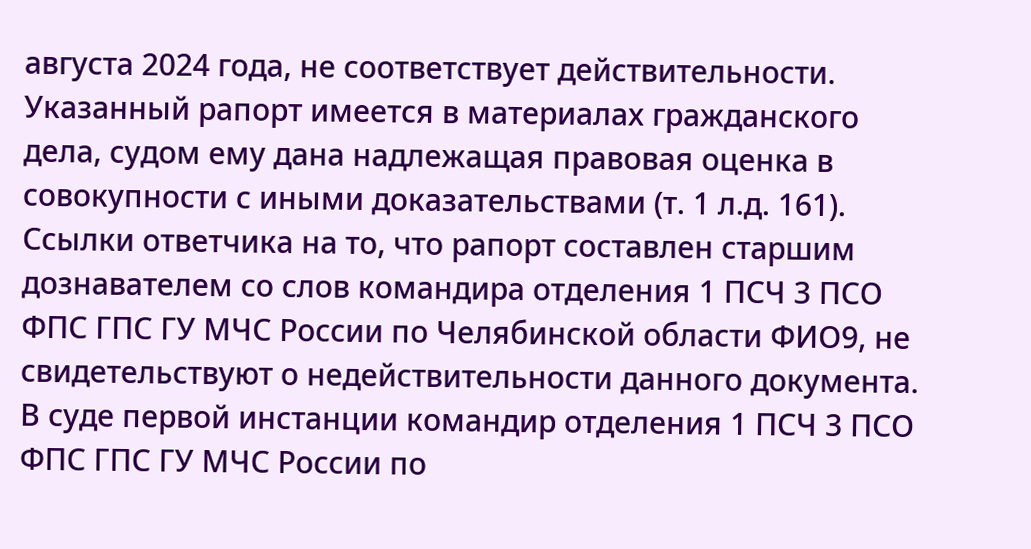августа 2024 года, не соответствует действительности. Указанный рапорт имеется в материалах гражданского дела, судом ему дана надлежащая правовая оценка в совокупности с иными доказательствами (т. 1 л.д. 161).
Ссылки ответчика на то, что рапорт составлен старшим дознавателем со слов командира отделения 1 ПСЧ 3 ПСО ФПС ГПС ГУ МЧС России по Челябинской области ФИО9, не свидетельствуют о недействительности данного документа.
В суде первой инстанции командир отделения 1 ПСЧ 3 ПСО ФПС ГПС ГУ МЧС России по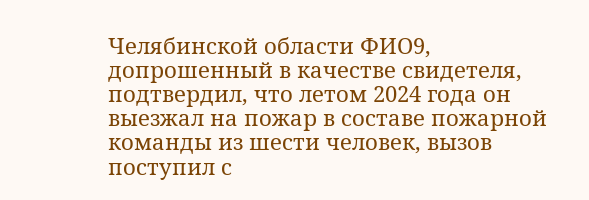Челябинской области ФИО9, допрошенный в качестве свидетеля, подтвердил, что летом 2024 года он выезжал на пожар в составе пожарной команды из шести человек, вызов поступил с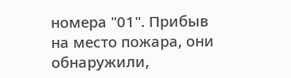номера "01". Прибыв на место пожара, они обнаружили,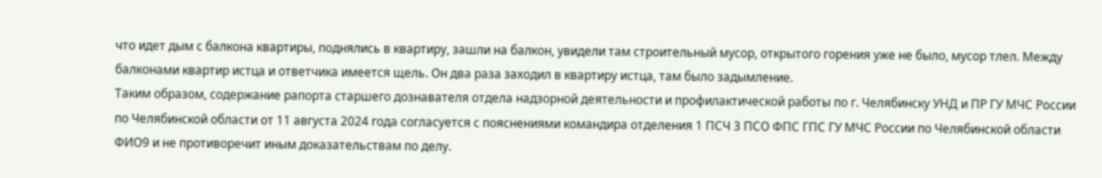что идет дым с балкона квартиры, поднялись в квартиру, зашли на балкон, увидели там строительный мусор, открытого горения уже не было, мусор тлел. Между балконами квартир истца и ответчика имеется щель. Он два раза заходил в квартиру истца, там было задымление.
Таким образом, содержание рапорта старшего дознавателя отдела надзорной деятельности и профилактической работы по г. Челябинску УНД и ПР ГУ МЧС России по Челябинской области от 11 августа 2024 года согласуется с пояснениями командира отделения 1 ПСЧ 3 ПСО ФПС ГПС ГУ МЧС России по Челябинской области ФИО9 и не противоречит иным доказательствам по делу.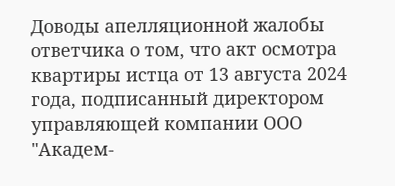Доводы апелляционной жалобы ответчика о том, что акт осмотра квартиры истца от 13 августа 2024 года, подписанный директором управляющей компании ООО "Академ-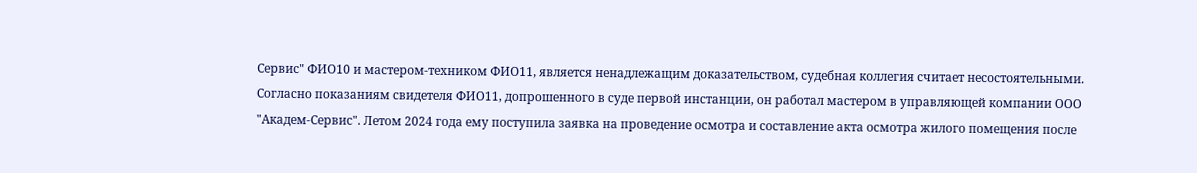Сервис" ФИО10 и мастером-техником ФИО11, является ненадлежащим доказательством, судебная коллегия считает несостоятельными.
Согласно показаниям свидетеля ФИО11, допрошенного в суде первой инстанции, он работал мастером в управляющей компании ООО "Академ-Сервис". Летом 2024 года ему поступила заявка на проведение осмотра и составление акта осмотра жилого помещения после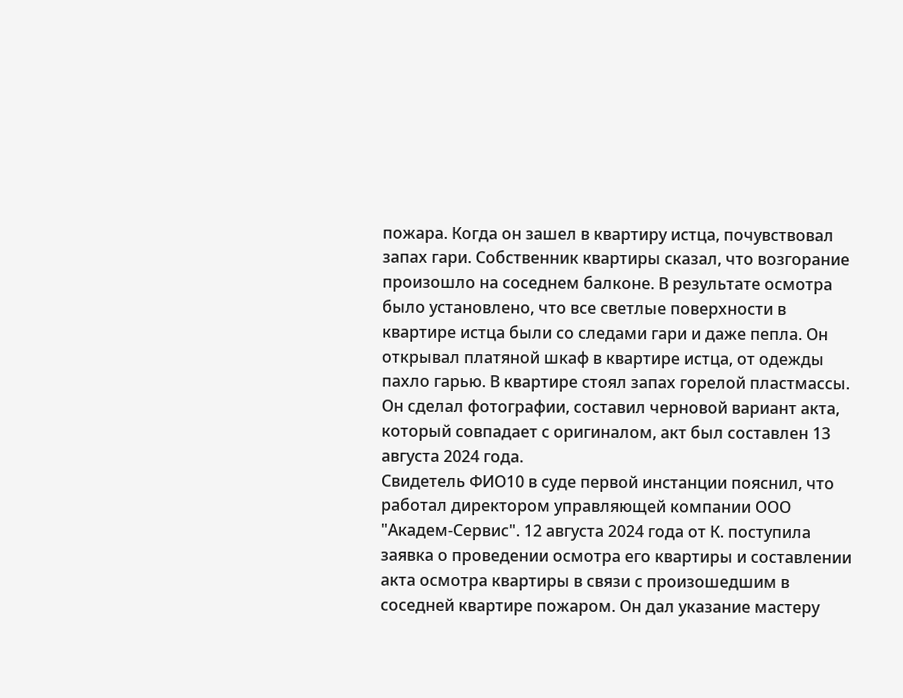пожара. Когда он зашел в квартиру истца, почувствовал запах гари. Собственник квартиры сказал, что возгорание произошло на соседнем балконе. В результате осмотра было установлено, что все светлые поверхности в квартире истца были со следами гари и даже пепла. Он открывал платяной шкаф в квартире истца, от одежды пахло гарью. В квартире стоял запах горелой пластмассы. Он сделал фотографии, составил черновой вариант акта, который совпадает с оригиналом, акт был составлен 13 августа 2024 года.
Свидетель ФИО10 в суде первой инстанции пояснил, что работал директором управляющей компании ООО "Академ-Сервис". 12 августа 2024 года от К. поступила заявка о проведении осмотра его квартиры и составлении акта осмотра квартиры в связи с произошедшим в соседней квартире пожаром. Он дал указание мастеру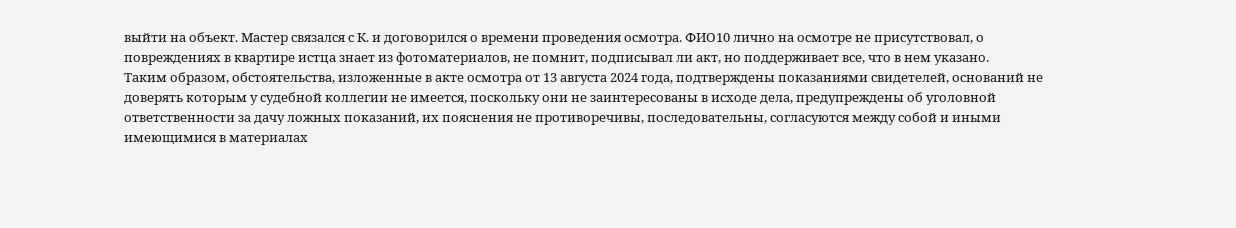выйти на объект. Мастер связался с К. и договорился о времени проведения осмотра. ФИО10 лично на осмотре не присутствовал, о повреждениях в квартире истца знает из фотоматериалов, не помнит, подписывал ли акт, но поддерживает все, что в нем указано.
Таким образом, обстоятельства, изложенные в акте осмотра от 13 августа 2024 года, подтверждены показаниями свидетелей, оснований не доверять которым у судебной коллегии не имеется, поскольку они не заинтересованы в исходе дела, предупреждены об уголовной ответственности за дачу ложных показаний, их пояснения не противоречивы, последовательны, согласуются между собой и иными имеющимися в материалах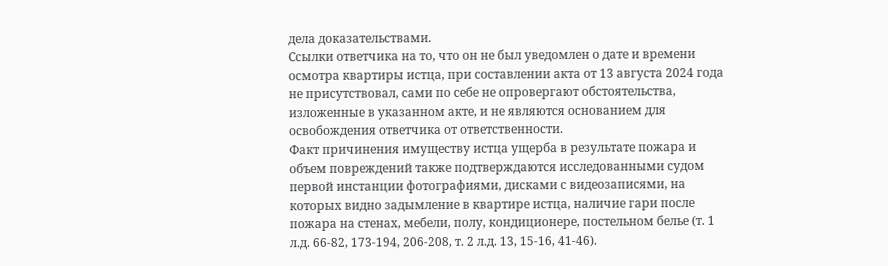дела доказательствами.
Ссылки ответчика на то, что он не был уведомлен о дате и времени осмотра квартиры истца, при составлении акта от 13 августа 2024 года не присутствовал, сами по себе не опровергают обстоятельства, изложенные в указанном акте, и не являются основанием для освобождения ответчика от ответственности.
Факт причинения имуществу истца ущерба в результате пожара и объем повреждений также подтверждаются исследованными судом первой инстанции фотографиями, дисками с видеозаписями, на которых видно задымление в квартире истца, наличие гари после пожара на стенах, мебели, полу, кондиционере, постельном белье (т. 1 л.д. 66-82, 173-194, 206-208, т. 2 л.д. 13, 15-16, 41-46).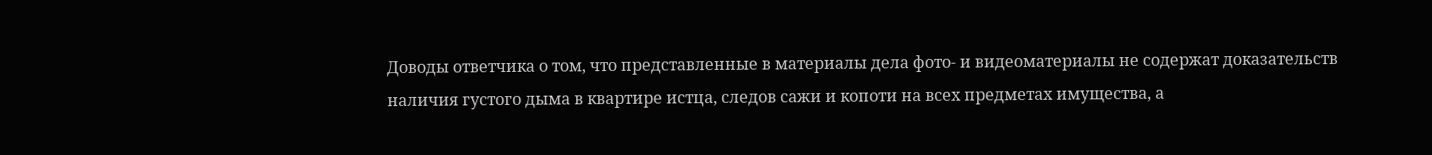Доводы ответчика о том, что представленные в материалы дела фото- и видеоматериалы не содержат доказательств наличия густого дыма в квартире истца, следов сажи и копоти на всех предметах имущества, а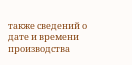также сведений о дате и времени производства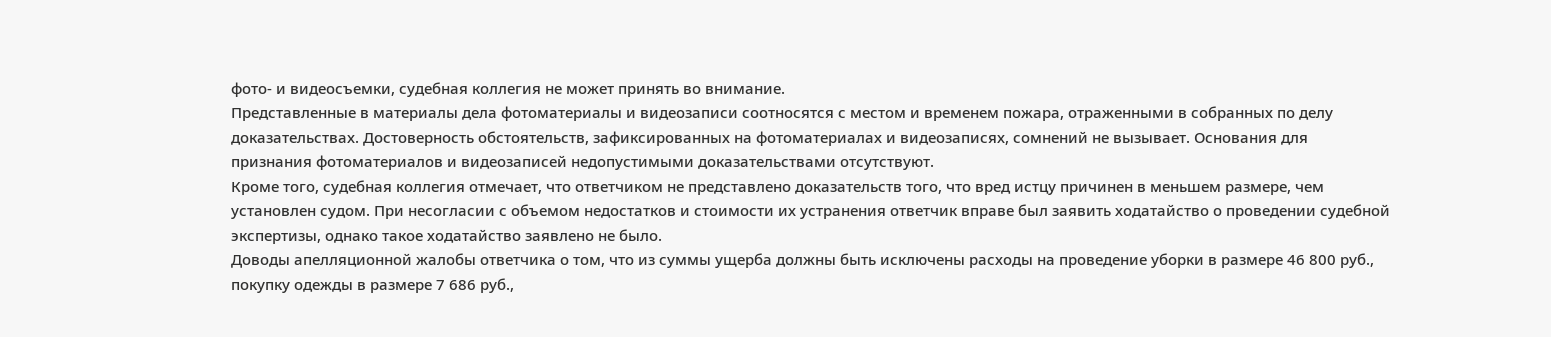фото- и видеосъемки, судебная коллегия не может принять во внимание.
Представленные в материалы дела фотоматериалы и видеозаписи соотносятся с местом и временем пожара, отраженными в собранных по делу доказательствах. Достоверность обстоятельств, зафиксированных на фотоматериалах и видеозаписях, сомнений не вызывает. Основания для признания фотоматериалов и видеозаписей недопустимыми доказательствами отсутствуют.
Кроме того, судебная коллегия отмечает, что ответчиком не представлено доказательств того, что вред истцу причинен в меньшем размере, чем установлен судом. При несогласии с объемом недостатков и стоимости их устранения ответчик вправе был заявить ходатайство о проведении судебной экспертизы, однако такое ходатайство заявлено не было.
Доводы апелляционной жалобы ответчика о том, что из суммы ущерба должны быть исключены расходы на проведение уборки в размере 46 800 руб., покупку одежды в размере 7 686 руб.,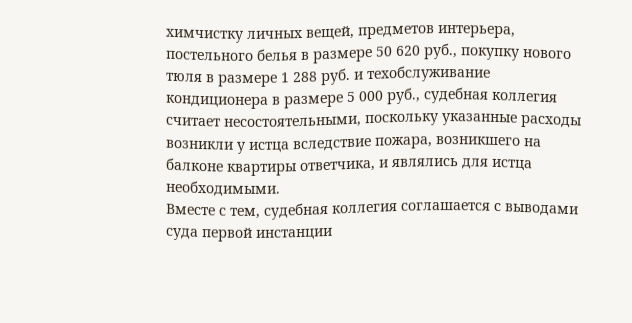химчистку личных вещей, предметов интерьера, постельного белья в размере 50 620 руб., покупку нового тюля в размере 1 288 руб. и техобслуживание кондиционера в размере 5 000 руб., судебная коллегия считает несостоятельными, поскольку указанные расходы возникли у истца вследствие пожара, возникшего на балконе квартиры ответчика, и являлись для истца необходимыми.
Вместе с тем, судебная коллегия соглашается с выводами суда первой инстанции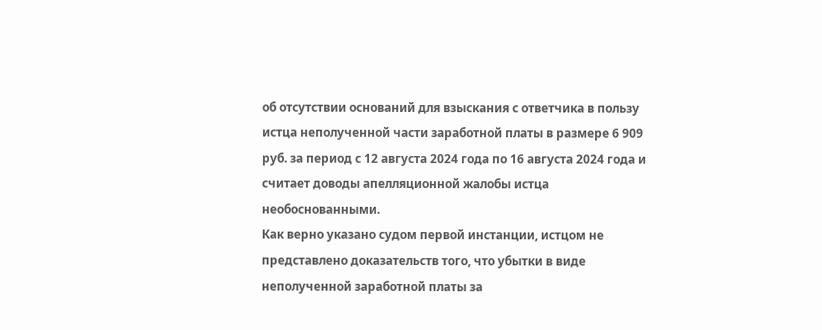об отсутствии оснований для взыскания с ответчика в пользу истца неполученной части заработной платы в размере 6 909 руб. за период с 12 августа 2024 года по 16 августа 2024 года и считает доводы апелляционной жалобы истца необоснованными.
Как верно указано судом первой инстанции, истцом не представлено доказательств того, что убытки в виде неполученной заработной платы за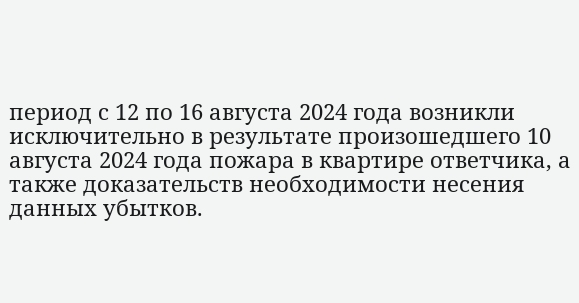период с 12 по 16 августа 2024 года возникли исключительно в результате произошедшего 10 августа 2024 года пожара в квартире ответчика, а также доказательств необходимости несения данных убытков.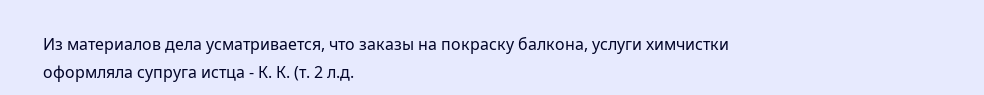Из материалов дела усматривается, что заказы на покраску балкона, услуги химчистки оформляла супруга истца - К. К. (т. 2 л.д.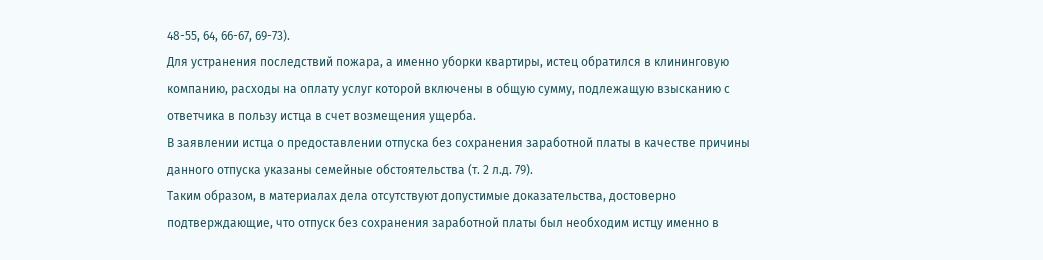48-55, 64, 66-67, 69-73).
Для устранения последствий пожара, а именно уборки квартиры, истец обратился в клининговую компанию, расходы на оплату услуг которой включены в общую сумму, подлежащую взысканию с ответчика в пользу истца в счет возмещения ущерба.
В заявлении истца о предоставлении отпуска без сохранения заработной платы в качестве причины данного отпуска указаны семейные обстоятельства (т. 2 л.д. 79).
Таким образом, в материалах дела отсутствуют допустимые доказательства, достоверно подтверждающие, что отпуск без сохранения заработной платы был необходим истцу именно в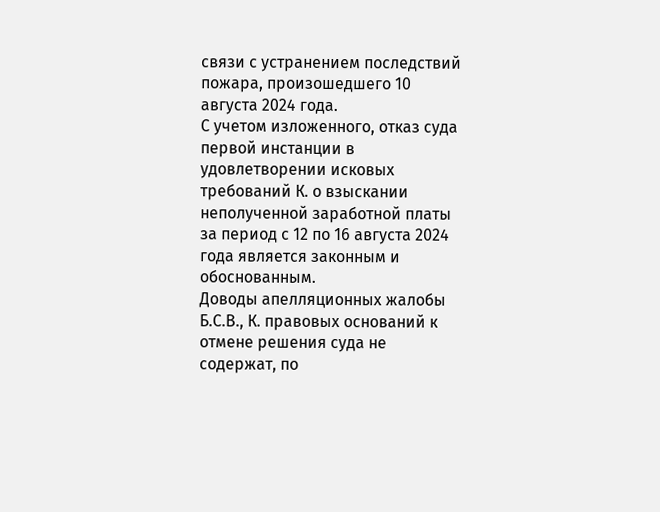связи с устранением последствий пожара, произошедшего 10 августа 2024 года.
С учетом изложенного, отказ суда первой инстанции в удовлетворении исковых требований К. о взыскании неполученной заработной платы за период с 12 по 16 августа 2024 года является законным и обоснованным.
Доводы апелляционных жалобы Б.С.В., К. правовых оснований к отмене решения суда не содержат, по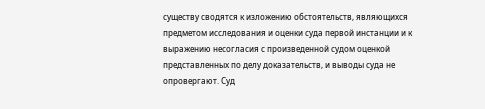существу сводятся к изложению обстоятельств, являющихся предметом исследования и оценки суда первой инстанции и к выражению несогласия с произведенной судом оценкой представленных по делу доказательств, и выводы суда не опровергают. Суд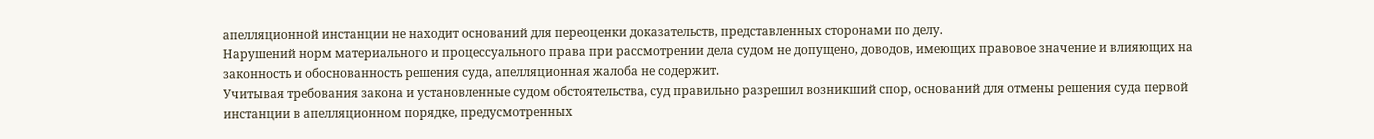апелляционной инстанции не находит оснований для переоценки доказательств, представленных сторонами по делу.
Нарушений норм материального и процессуального права при рассмотрении дела судом не допущено, доводов, имеющих правовое значение и влияющих на законность и обоснованность решения суда, апелляционная жалоба не содержит.
Учитывая требования закона и установленные судом обстоятельства, суд правильно разрешил возникший спор, оснований для отмены решения суда первой инстанции в апелляционном порядке, предусмотренных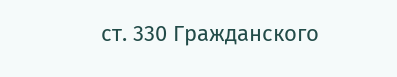ст. 330 Гражданского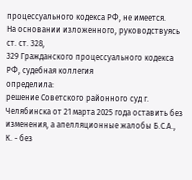процессуального кодекса РФ, не имеется.
На основании изложенного, руководствуясь
ст. ст. 328,
329 Гражданского процессуального кодекса РФ, судебная коллегия
определила:
решение Советского районного суд г. Челябинска от 21 марта 2025 года оставить без изменения, а апелляционные жалобы Б.С.А., К. - без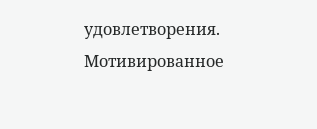удовлетворения.
Мотивированное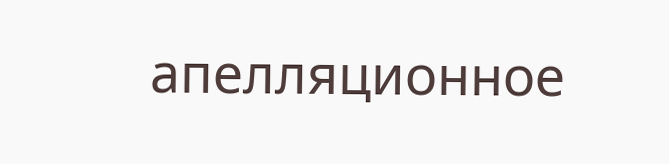апелляционное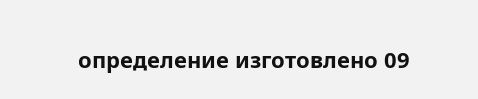определение изготовлено 09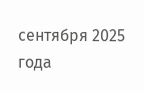сентября 2025 года